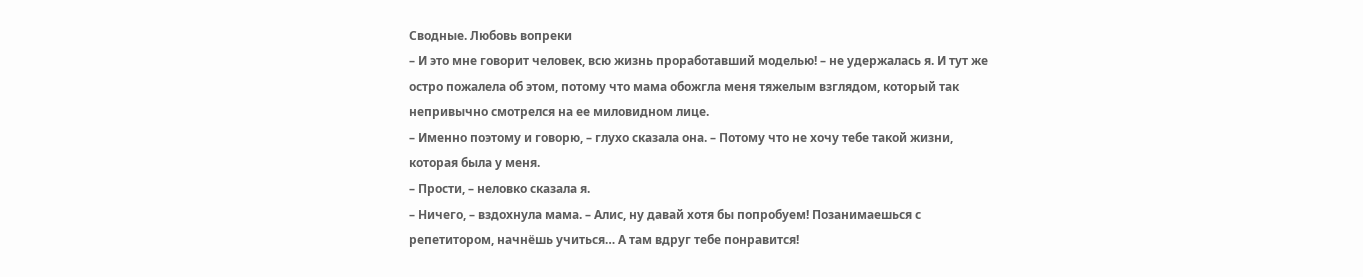Сводные. Любовь вопреки
– И это мне говорит человек, всю жизнь проработавший моделью! – не удержалась я. И тут же остро пожалела об этом, потому что мама обожгла меня тяжелым взглядом, который так непривычно смотрелся на ее миловидном лице.
– Именно поэтому и говорю, – глухо сказала она. – Потому что не хочу тебе такой жизни, которая была у меня.
– Прости, – неловко сказала я.
– Ничего, – вздохнула мама. – Алис, ну давай хотя бы попробуем! Позанимаешься с репетитором, начнёшь учиться… А там вдруг тебе понравится!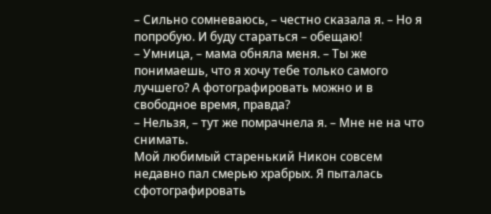– Сильно сомневаюсь, – честно сказала я. – Но я попробую. И буду стараться – обещаю!
– Умница, – мама обняла меня. – Ты же понимаешь, что я хочу тебе только самого лучшего? А фотографировать можно и в свободное время, правда?
– Нельзя, – тут же помрачнела я. – Мне не на что снимать.
Мой любимый старенький Никон совсем недавно пал смерью храбрых. Я пыталась сфотографировать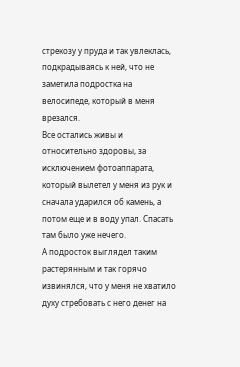стрекозу у пруда и так увлеклась, подкрадываясь к ней, что не заметила подростка на велосипеде, который в меня врезался.
Все остались живы и относительно здоровы, за исключением фотоаппарата, который вылетел у меня из рук и сначала ударился об камень, а потом еще и в воду упал. Спасать там было уже нечего.
А подросток выглядел таким растерянным и так горячо извинялся, что у меня не хватило духу стребовать с него денег на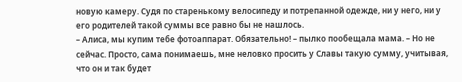новую камеру. Судя по старенькому велосипеду и потрепанной одежде, ни у него, ни у его родителей такой суммы все равно бы не нашлось.
– Алиса, мы купим тебе фотоаппарат. Обязательно! – пылко пообещала мама. – Но не сейчас. Просто, сама понимаешь, мне неловко просить у Славы такую сумму, учитывая, что он и так будет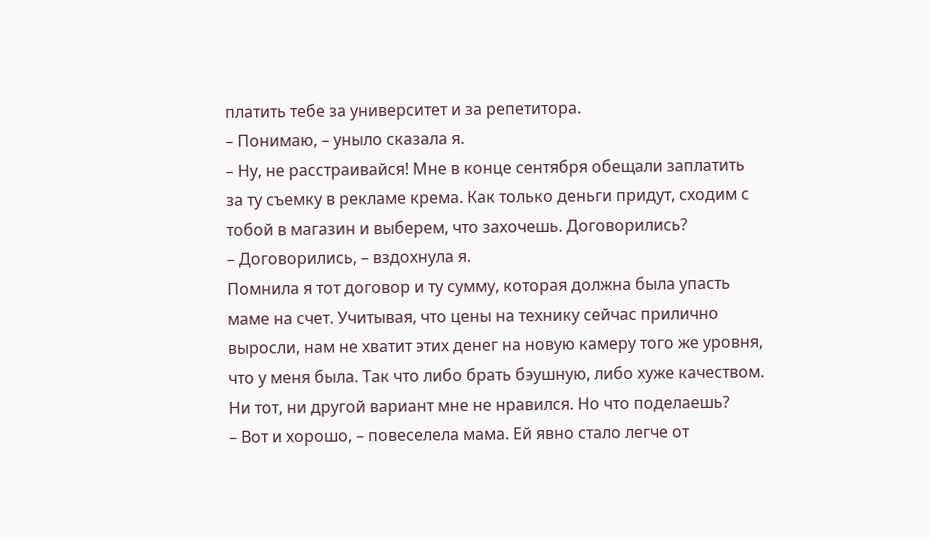платить тебе за университет и за репетитора.
– Понимаю, – уныло сказала я.
– Ну, не расстраивайся! Мне в конце сентября обещали заплатить за ту съемку в рекламе крема. Как только деньги придут, сходим с тобой в магазин и выберем, что захочешь. Договорились?
– Договорились, – вздохнула я.
Помнила я тот договор и ту сумму, которая должна была упасть маме на счет. Учитывая, что цены на технику сейчас прилично выросли, нам не хватит этих денег на новую камеру того же уровня, что у меня была. Так что либо брать бэушную, либо хуже качеством.
Ни тот, ни другой вариант мне не нравился. Но что поделаешь?
– Вот и хорошо, – повеселела мама. Ей явно стало легче от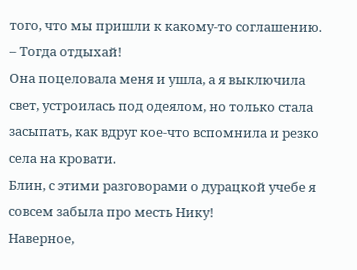того, что мы пришли к какому‑то соглашению. – Тогда отдыхай!
Она поцеловала меня и ушла, а я выключила свет, устроилась под одеялом, но только стала засыпать, как вдруг кое‑что вспомнила и резко села на кровати.
Блин, с этими разговорами о дурацкой учебе я совсем забыла про месть Нику!
Наверное,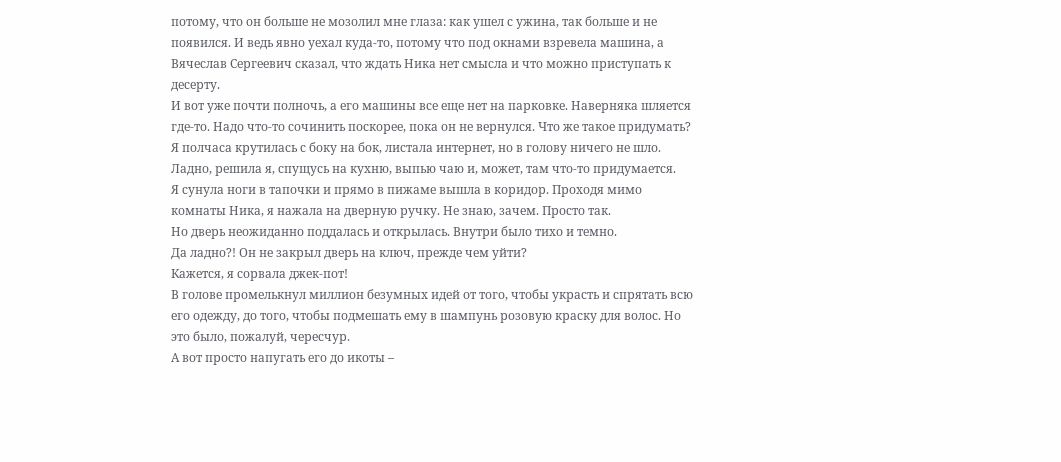потому, что он больше не мозолил мне глаза: как ушел с ужина, так больше и не появился. И ведь явно уехал куда‑то, потому что под окнами взревела машина, а Вячеслав Сергеевич сказал, что ждать Ника нет смысла и что можно приступать к десерту.
И вот уже почти полночь, а его машины все еще нет на парковке. Наверняка шляется где‑то. Надо что‑то сочинить поскорее, пока он не вернулся. Что же такое придумать?
Я полчаса крутилась с боку на бок, листала интернет, но в голову ничего не шло.
Ладно, решила я, спущусь на кухню, выпью чаю и, может, там что‑то придумается.
Я сунула ноги в тапочки и прямо в пижаме вышла в коридор. Проходя мимо комнаты Ника, я нажала на дверную ручку. Не знаю, зачем. Просто так.
Но дверь неожиданно поддалась и открылась. Внутри было тихо и темно.
Да ладно?! Он не закрыл дверь на ключ, прежде чем уйти?
Кажется, я сорвала джек‑пот!
В голове промелькнул миллион безумных идей от того, чтобы украсть и спрятать всю его одежду, до того, чтобы подмешать ему в шампунь розовую краску для волос. Но это было, пожалуй, чересчур.
А вот просто напугать его до икоты –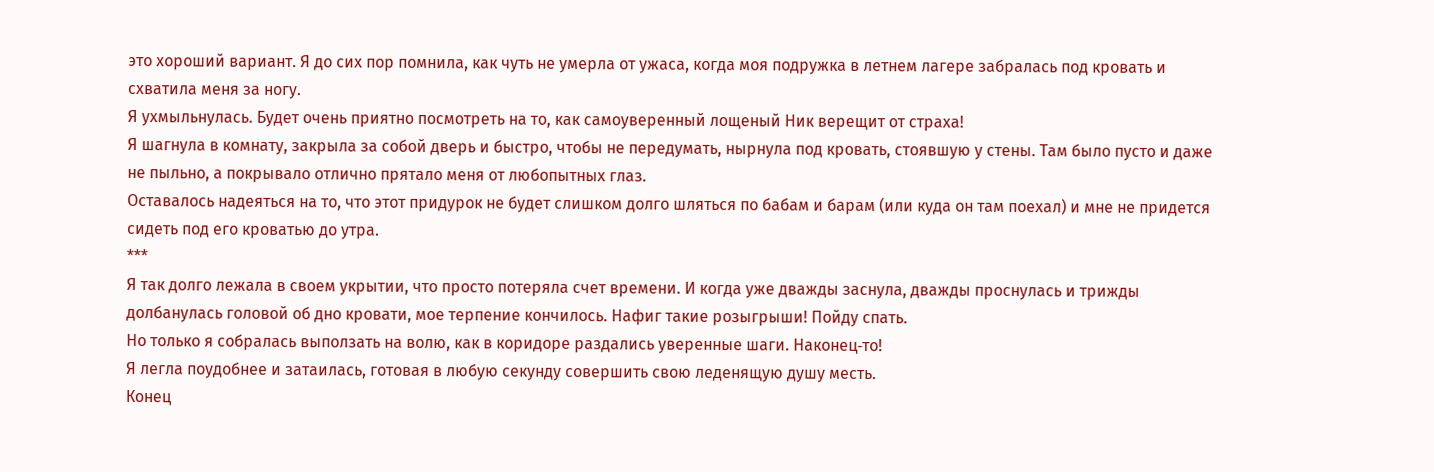это хороший вариант. Я до сих пор помнила, как чуть не умерла от ужаса, когда моя подружка в летнем лагере забралась под кровать и схватила меня за ногу.
Я ухмыльнулась. Будет очень приятно посмотреть на то, как самоуверенный лощеный Ник верещит от страха!
Я шагнула в комнату, закрыла за собой дверь и быстро, чтобы не передумать, нырнула под кровать, стоявшую у стены. Там было пусто и даже не пыльно, а покрывало отлично прятало меня от любопытных глаз.
Оставалось надеяться на то, что этот придурок не будет слишком долго шляться по бабам и барам (или куда он там поехал) и мне не придется сидеть под его кроватью до утра.
***
Я так долго лежала в своем укрытии, что просто потеряла счет времени. И когда уже дважды заснула, дважды проснулась и трижды долбанулась головой об дно кровати, мое терпение кончилось. Нафиг такие розыгрыши! Пойду спать.
Но только я собралась выползать на волю, как в коридоре раздались уверенные шаги. Наконец‑то!
Я легла поудобнее и затаилась, готовая в любую секунду совершить свою леденящую душу месть.
Конец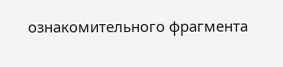ознакомительного фрагмента